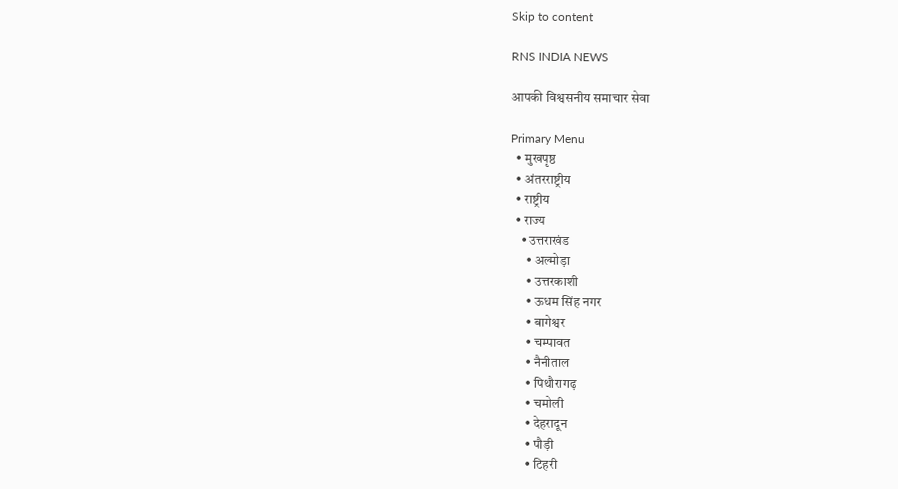Skip to content

RNS INDIA NEWS

आपकी विश्वसनीय समाचार सेवा

Primary Menu
  • मुखपृष्ठ
  • अंतरराष्ट्रीय
  • राष्ट्रीय
  • राज्य
    • उत्तराखंड
      • अल्मोड़ा
      • उत्तरकाशी
      • ऊधम सिंह नगर
      • बागेश्वर
      • चम्पावत
      • नैनीताल
      • पिथौरागढ़
      • चमोली
      • देहरादून
      • पौड़ी
      • टिहरी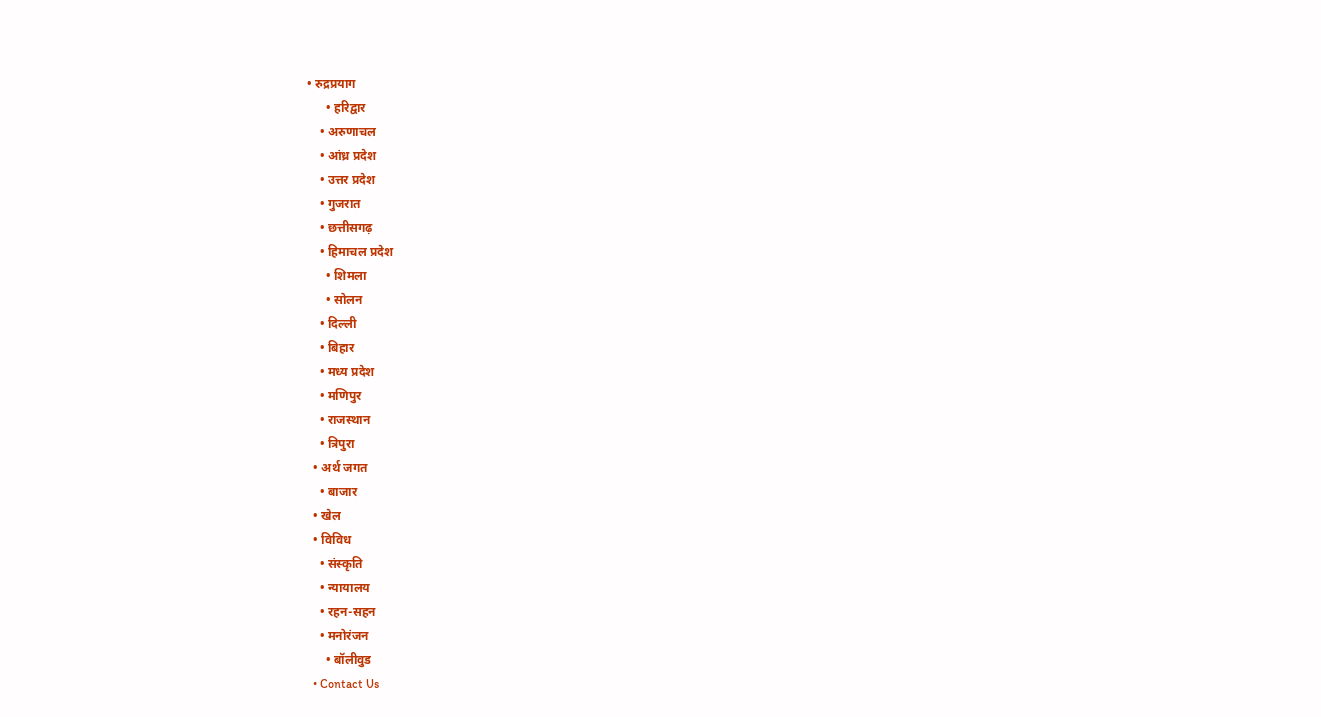• रुद्रप्रयाग
      • हरिद्वार
    • अरुणाचल
    • आंध्र प्रदेश
    • उत्तर प्रदेश
    • गुजरात
    • छत्तीसगढ़
    • हिमाचल प्रदेश
      • शिमला
      • सोलन
    • दिल्ली
    • बिहार
    • मध्य प्रदेश
    • मणिपुर
    • राजस्थान
    • त्रिपुरा
  • अर्थ जगत
    • बाजार
  • खेल
  • विविध
    • संस्कृति
    • न्यायालय
    • रहन-सहन
    • मनोरंजन
      • बॉलीवुड
  • Contact Us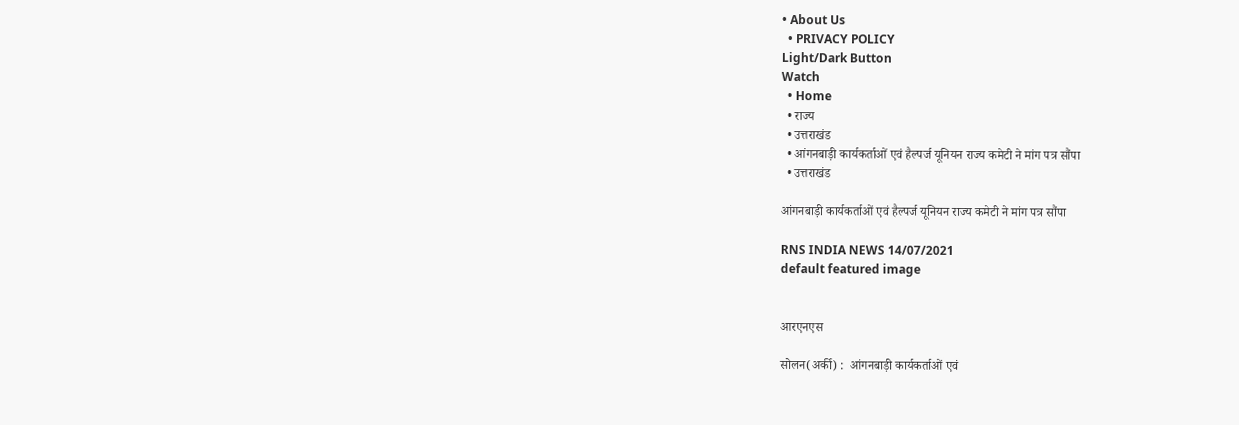• About Us
  • PRIVACY POLICY
Light/Dark Button
Watch
  • Home
  • राज्य
  • उत्तराखंड
  • आंगनबाड़ी कार्यकर्ताओं एवं हैल्पर्ज यूनियन राज्य कमेटी ने मांग पत्र सौंपा
  • उत्तराखंड

आंगनबाड़ी कार्यकर्ताओं एवं हैल्पर्ज यूनियन राज्य कमेटी ने मांग पत्र सौंपा

RNS INDIA NEWS 14/07/2021
default featured image


आरएनएस

सोलन(अर्की) :  आंगनबाड़ी कार्यकर्ताओं एवं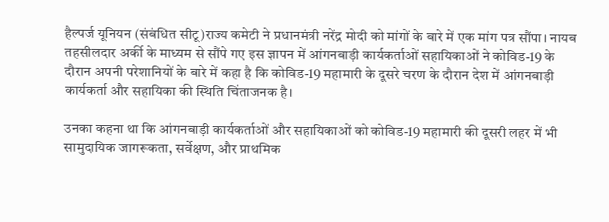हैल्पर्ज यूनियन (संबंधित सीटू)राज्य कमेटी ने प्रधानमंत्री नरेंद्र मोदी को मांगों के बारे में एक मांग पत्र सौंपा। नायब तहसीलदार अर्की के माध्यम से सौंपे गए इस ज्ञापन में आंगनबाड़ी कार्यकर्ताओं सहायिकाओं ने कोविड-19 के दौरान अपनी परेशानियों के बारे में कहा है कि कोविड-19 महामारी के दूसरे चरण के दौरान देश में आंगनबाड़ी कार्यकर्ता और सहायिका की स्थिति चिंताजनक है।

उनका कहना था कि आंगनबाड़ी कार्यकर्ताओं और सहायिकाओं को कोविड-19 महामारी की दूसरी लहर में भी सामुदायिक जागरूकता, सर्वेक्षण, और प्राथमिक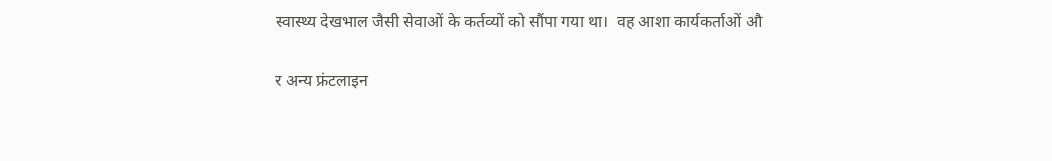स्वास्थ्य देखभाल जैसी सेवाओं के कर्तव्यों को सौंपा गया था।  वह आशा कार्यकर्ताओं औ

र अन्य फ्रंटलाइन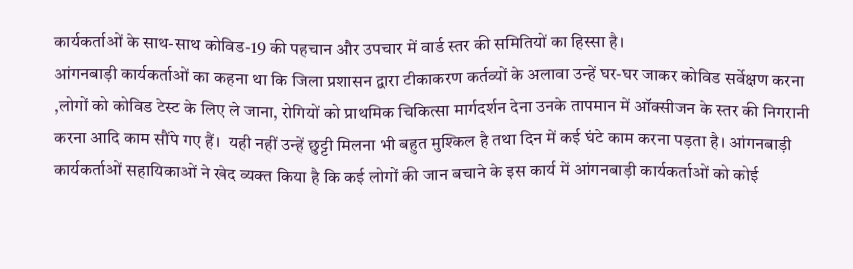कार्यकर्ताओं के साथ-साथ कोविड-19 की पहचान और उपचार में वार्ड स्तर की समितियों का हिस्सा है।
आंगनबाड़ी कार्यकर्ताओं का कहना था कि जिला प्रशासन द्वारा टीकाकरण कर्तव्यों के अलावा उन्हें घर-घर जाकर कोविड सर्वेक्षण करना ,लोगों को कोविड टेस्ट के लिए ले जाना, रोगियों को प्राथमिक चिकित्सा मार्गदर्शन देना उनके तापमान में ऑक्सीजन के स्तर की निगरानी करना आदि काम सौंपे गए हैं।  यही नहीं उन्हें छुट्टी मिलना भी बहुत मुश्किल है तथा दिन में कई घंटे काम करना पड़ता है। आंगनबाड़ी  कार्यकर्ताओं सहायिकाओं ने खेद व्यक्त किया है कि कई लोगों की जान बचाने के इस कार्य में आंगनबाड़ी कार्यकर्ताओं को कोई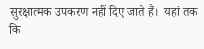सुरक्षात्मक उपकरण नहीं दिए जाते हैं।  यहां तक कि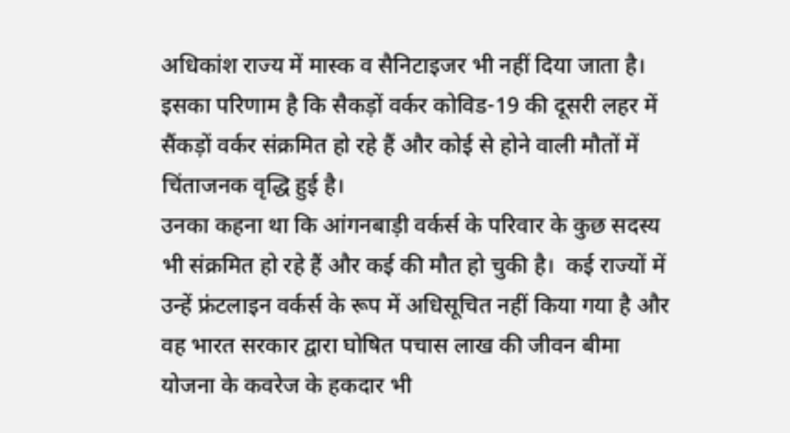अधिकांश राज्य में मास्क व सैनिटाइजर भी नहीं दिया जाता है।  इसका परिणाम है कि सैकड़ों वर्कर कोविड-19 की दूसरी लहर में सैंकड़ों वर्कर संक्रमित हो रहे हैं और कोई से होने वाली मौतों में चिंताजनक वृद्धि हुई है।
उनका कहना था कि आंगनबाड़ी वर्कर्स के परिवार के कुछ सदस्य भी संक्रमित हो रहे हैं और कई की मौत हो चुकी है।  कई राज्यों में उन्हें फ्रंटलाइन वर्कर्स के रूप में अधिसूचित नहीं किया गया है और वह भारत सरकार द्वारा घोषित पचास लाख की जीवन बीमा योजना के कवरेज के हकदार भी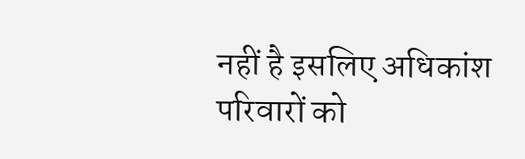नहीं है इसलिए अधिकांश परिवारों को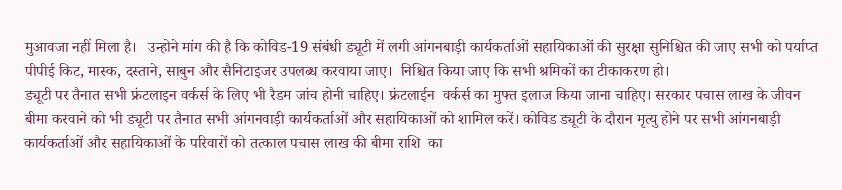मुआवजा नहीं मिला है।   उन्होने मांग की है कि कोविड-19 संबंधी ड्यूटी में लगी आंगनबाड़ी कार्यकर्ताओं सहायिकाओं की सुरक्षा सुनिश्चित की जाए सभी को पर्याप्त पीपीई किट, मास्क, दस्ताने, साबुन और सैनिटाइजर उपलब्ध करवाया जाए।  निश्चित किया जाए कि सभी श्रमिकों का टीकाकरण हो।
ड्यूटी पर तैनात सभी फ्रंटलाइन वर्कर्स के लिए भी रैडम जांच होनी चाहिए। फ्रंटलाईन  वर्कर्स का मुफ्त इलाज किया जाना चाहिए। सरकार पचास लाख के जीवन बीमा करवाने को भी ड्यूटी पर तैनात सभी आंगनवाड़ी कार्यकर्ताओं और सहायिकाओं को शामिल करें। कोविड ड्यूटी के दौरान मृत्यु होने पर सभी आंगनबाड़ी कार्यकर्ताओं और सहायिकाओं के परिवारों को तत्काल पचास लाख की बीमा राशि  का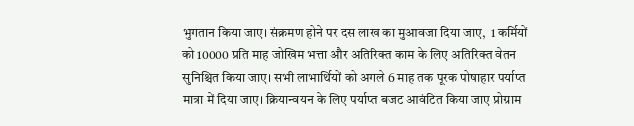भुगतान किया जाए। संक्रमण होने पर दस लाख का मुआवजा दिया जाए,  1 कर्मियों को 10000 प्रति माह जोखिम भत्ता और अतिरिक्त काम के लिए अतिरिक्त वेतन सुनिश्चित किया जाए। सभी लाभार्थियों को अगले 6 माह तक पूरक पोषाहार पर्याप्त मात्रा में दिया जाए। क्रियान्वयन के लिए पर्याप्त बजट आवंटित किया जाए प्रोग्राम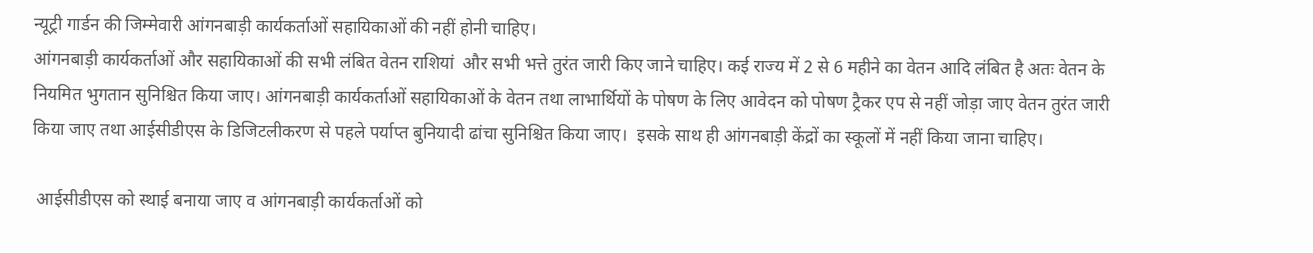न्यूट्री गार्डन की जिम्मेवारी आंगनबाड़ी कार्यकर्ताओं सहायिकाओं की नहीं होनी चाहिए।
आंगनबाड़ी कार्यकर्ताओं और सहायिकाओं की सभी लंबित वेतन राशियां  और सभी भत्ते तुरंत जारी किए जाने चाहिए। कई राज्य में 2 से 6 महीने का वेतन आदि लंबित है अतः वेतन के नियमित भुगतान सुनिश्चित किया जाए। आंगनबाड़ी कार्यकर्ताओं सहायिकाओं के वेतन तथा लाभार्थियों के पोषण के लिए आवेदन को पोषण ट्रैकर एप से नहीं जोड़ा जाए वेतन तुरंत जारी किया जाए तथा आईसीडीएस के डिजिटलीकरण से पहले पर्याप्त बुनियादी ढांचा सुनिश्चित किया जाए।  इसके साथ ही आंगनबाड़ी केंद्रों का स्कूलों में नहीं किया जाना चाहिए।

 आईसीडीएस को स्थाई बनाया जाए व आंगनबाड़ी कार्यकर्ताओं को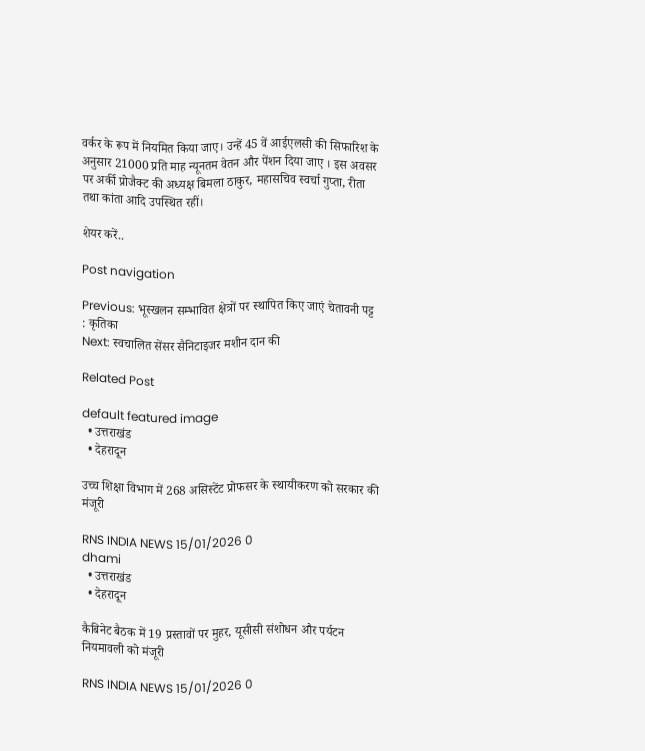वर्कर के रूप में नियमित किया जाए। उन्हें 45 वें आईएलसी की सिफारिश के अनुसार 21000 प्रति माह न्यूनतम वेतन और पेंशन दिया जाए । इस अवसर पर अर्की प्रोजैक्ट की अध्यक्ष बिमला ठाकुर, महासचिव स्वर्चा गुप्ता, रीता तथा कांता आदि उपस्थित रहीं।

शेयर करें..

Post navigation

Previous: भूस्खलन सम्भावित क्षेत्रों पर स्थापित किए जाएं चेतावनी पट्ट : कृतिका
Next: स्वचालित सेंसर सैनिटाइजर मशीन दान की

Related Post

default featured image
  • उत्तराखंड
  • देहरादून

उच्च शिक्षा विभाग में 268 असिस्टेंट प्रोफसर के स्थायीकरण को सरकार की मंजूरी

RNS INDIA NEWS 15/01/2026 0
dhami
  • उत्तराखंड
  • देहरादून

कैबिनेट बैठक में 19 प्रस्तावों पर मुहर, यूसीसी संशोधन और पर्यटन नियमावली को मंजूरी

RNS INDIA NEWS 15/01/2026 0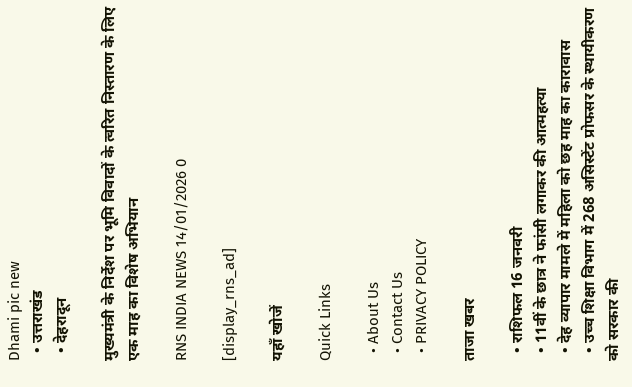Dhami pic new
  • उत्तराखंड
  • देहरादून

मुख्यमंत्री के निर्देश पर भूमि विवादों के त्वरित निस्तारण के लिए एक माह का विशेष अभियान

RNS INDIA NEWS 14/01/2026 0

[display_rns_ad]

यहाँ खोजें

Quick Links

  • About Us
  • Contact Us
  • PRIVACY POLICY

ताजा खबर

  • राशिफल 16 जनवरी
  • 11वीं के छात्र ने फांसी लगाकर की आत्महत्या
  • देह व्यापार मामले में महिला को छह माह का कारावास
  • उच्च शिक्षा विभाग में 268 असिस्टेंट प्रोफसर के स्थायीकरण को सरकार की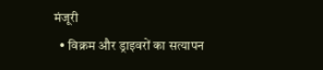मंजूरी
  • विक्रम और ड्राइवरों का सत्यापन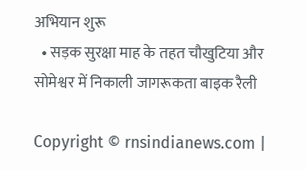अभियान शुरू
  • सड़क सुरक्षा माह के तहत चौखुटिया और सोमेश्वर में निकाली जागरूकता बाइक रैली

Copyright © rnsindianews.com |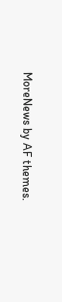MoreNews by AF themes.